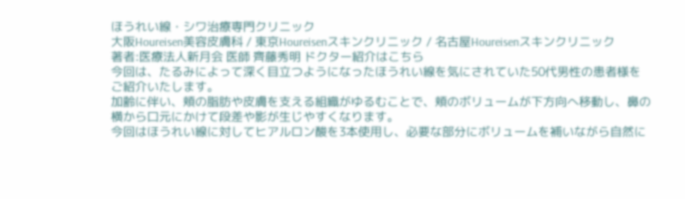ほうれい線・シワ治療専門クリニック
大阪Houreisen美容皮膚科 / 東京Houreisenスキンクリニック / 名古屋Houreisenスキンクリニック
著者:医療法人新月会 医師 齊藤秀明 ドクター紹介はこちら
今回は、たるみによって深く目立つようになったほうれい線を気にされていた50代男性の患者様をご紹介いたします。
加齢に伴い、頬の脂肪や皮膚を支える組織がゆるむことで、頬のボリュームが下方向へ移動し、鼻の横から口元にかけて段差や影が生じやすくなります。
今回はほうれい線に対してヒアルロン酸を3本使用し、必要な部分にボリュームを補いながら自然に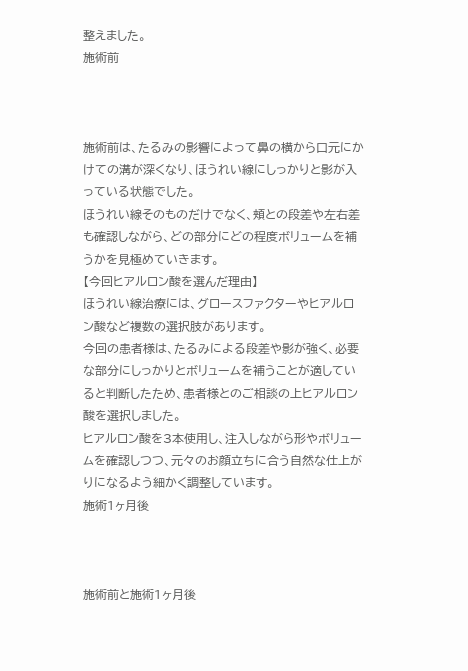整えました。
施術前



施術前は、たるみの影響によって鼻の横から口元にかけての溝が深くなり、ほうれい線にしっかりと影が入っている状態でした。
ほうれい線そのものだけでなく、頬との段差や左右差も確認しながら、どの部分にどの程度ボリュームを補うかを見極めていきます。
【今回ヒアルロン酸を選んだ理由】
ほうれい線治療には、グロースファクターやヒアルロン酸など複数の選択肢があります。
今回の患者様は、たるみによる段差や影が強く、必要な部分にしっかりとボリュームを補うことが適していると判断したため、患者様とのご相談の上ヒアルロン酸を選択しました。
ヒアルロン酸を3本使用し、注入しながら形やボリュームを確認しつつ、元々のお顔立ちに合う自然な仕上がりになるよう細かく調整しています。
施術1ヶ月後



施術前と施術1ヶ月後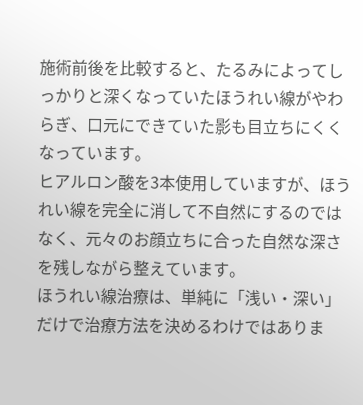施術前後を比較すると、たるみによってしっかりと深くなっていたほうれい線がやわらぎ、口元にできていた影も目立ちにくくなっています。
ヒアルロン酸を3本使用していますが、ほうれい線を完全に消して不自然にするのではなく、元々のお顔立ちに合った自然な深さを残しながら整えています。
ほうれい線治療は、単純に「浅い・深い」だけで治療方法を決めるわけではありま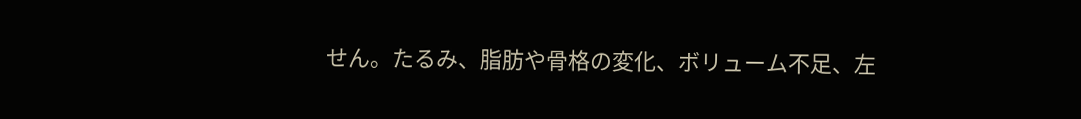せん。たるみ、脂肪や骨格の変化、ボリューム不足、左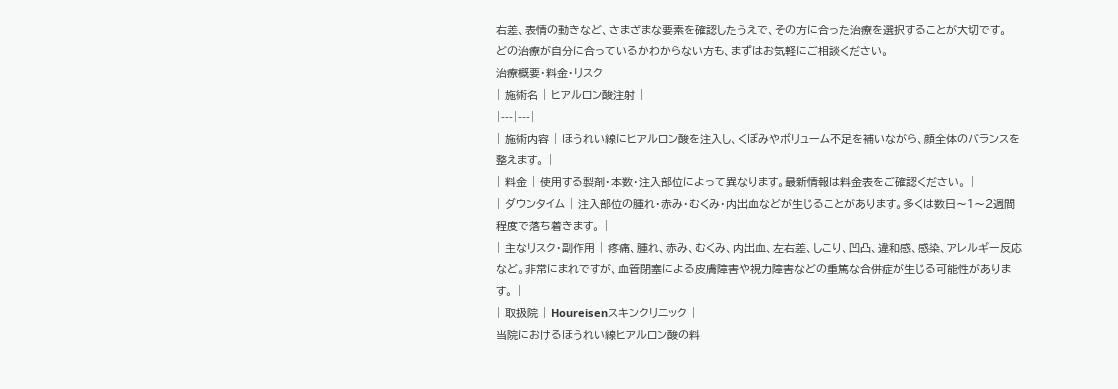右差、表情の動きなど、さまざまな要素を確認したうえで、その方に合った治療を選択することが大切です。
どの治療が自分に合っているかわからない方も、まずはお気軽にご相談ください。
治療概要・料金・リスク
| 施術名 | ヒアルロン酸注射 |
|---|---|
| 施術内容 | ほうれい線にヒアルロン酸を注入し、くぼみやボリューム不足を補いながら、顔全体のバランスを整えます。 |
| 料金 | 使用する製剤・本数・注入部位によって異なります。最新情報は料金表をご確認ください。 |
| ダウンタイム | 注入部位の腫れ・赤み・むくみ・内出血などが生じることがあります。多くは数日〜1〜2週間程度で落ち着きます。 |
| 主なリスク・副作用 | 疼痛、腫れ、赤み、むくみ、内出血、左右差、しこり、凹凸、違和感、感染、アレルギー反応など。非常にまれですが、血管閉塞による皮膚障害や視力障害などの重篤な合併症が生じる可能性があります。 |
| 取扱院 | Houreisenスキンクリニック |
当院におけるほうれい線ヒアルロン酸の料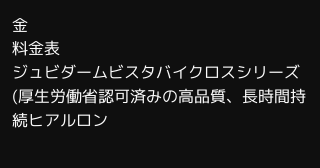金
料金表
ジュビダームビスタバイクロスシリーズ(厚生労働省認可済みの高品質、長時間持続ヒアルロン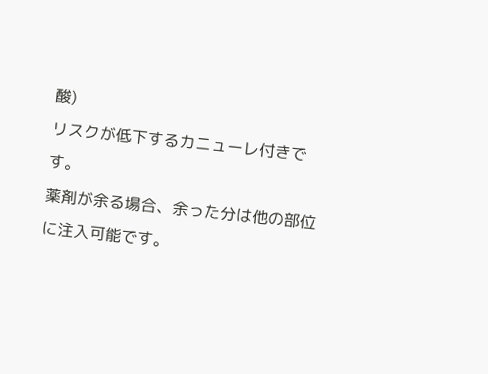酸)
リスクが低下するカニューレ付きです。
薬剤が余る場合、余った分は他の部位に注入可能です。